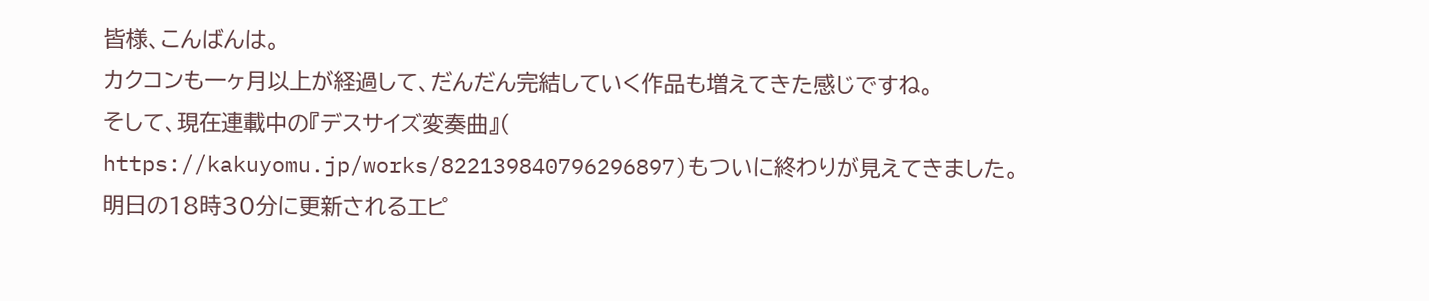皆様、こんばんは。
カクコンも一ヶ月以上が経過して、だんだん完結していく作品も増えてきた感じですね。
そして、現在連載中の『デスサイズ変奏曲』(
https://kakuyomu.jp/works/822139840796296897)もついに終わりが見えてきました。
明日の18時30分に更新されるエピ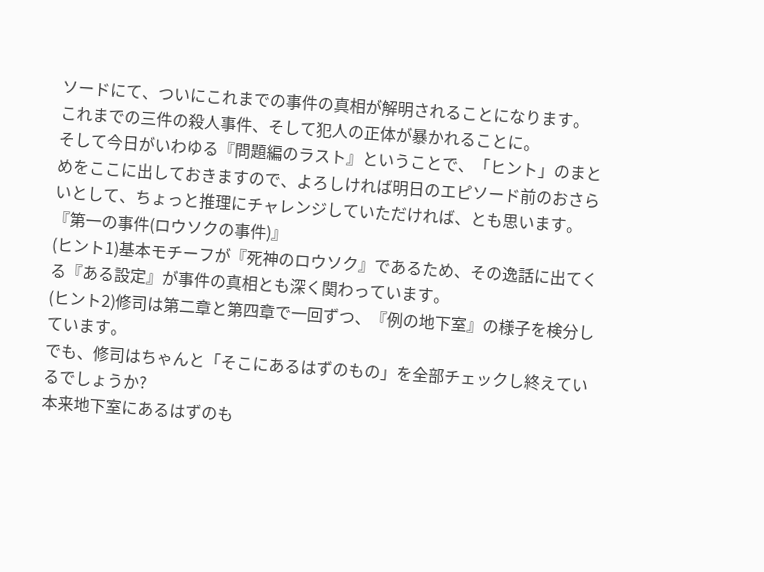ソードにて、ついにこれまでの事件の真相が解明されることになります。
これまでの三件の殺人事件、そして犯人の正体が暴かれることに。
そして今日がいわゆる『問題編のラスト』ということで、「ヒント」のまとめをここに出しておきますので、よろしければ明日のエピソード前のおさらいとして、ちょっと推理にチャレンジしていただければ、とも思います。
『第一の事件(ロウソクの事件)』
(ヒント1)基本モチーフが『死神のロウソク』であるため、その逸話に出てくる『ある設定』が事件の真相とも深く関わっています。
(ヒント2)修司は第二章と第四章で一回ずつ、『例の地下室』の様子を検分しています。
でも、修司はちゃんと「そこにあるはずのもの」を全部チェックし終えているでしょうか?
本来地下室にあるはずのも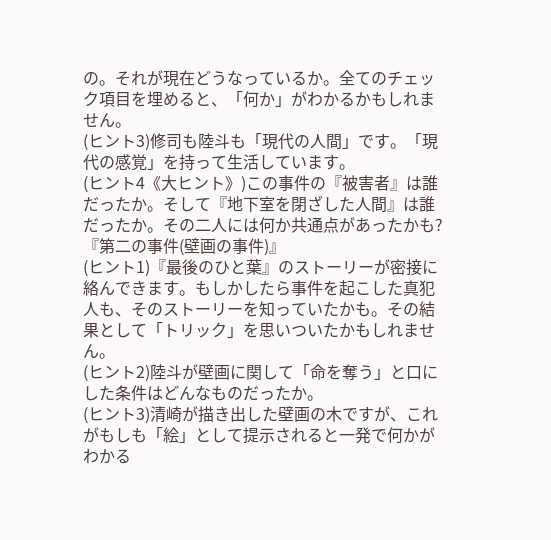の。それが現在どうなっているか。全てのチェック項目を埋めると、「何か」がわかるかもしれません。
(ヒント3)修司も陸斗も「現代の人間」です。「現代の感覚」を持って生活しています。
(ヒント4《大ヒント》)この事件の『被害者』は誰だったか。そして『地下室を閉ざした人間』は誰だったか。その二人には何か共通点があったかも?
『第二の事件(壁画の事件)』
(ヒント1)『最後のひと葉』のストーリーが密接に絡んできます。もしかしたら事件を起こした真犯人も、そのストーリーを知っていたかも。その結果として「トリック」を思いついたかもしれません。
(ヒント2)陸斗が壁画に関して「命を奪う」と口にした条件はどんなものだったか。
(ヒント3)清崎が描き出した壁画の木ですが、これがもしも「絵」として提示されると一発で何かがわかる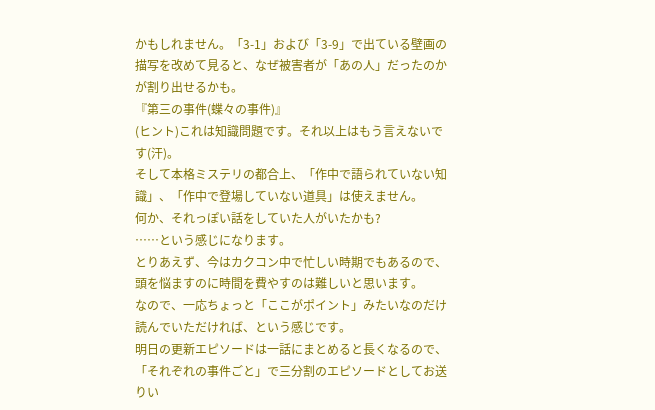かもしれません。「3-1」および「3-9」で出ている壁画の描写を改めて見ると、なぜ被害者が「あの人」だったのかが割り出せるかも。
『第三の事件(蝶々の事件)』
(ヒント)これは知識問題です。それ以上はもう言えないです(汗)。
そして本格ミステリの都合上、「作中で語られていない知識」、「作中で登場していない道具」は使えません。
何か、それっぽい話をしていた人がいたかも?
……という感じになります。
とりあえず、今はカクコン中で忙しい時期でもあるので、頭を悩ますのに時間を費やすのは難しいと思います。
なので、一応ちょっと「ここがポイント」みたいなのだけ読んでいただければ、という感じです。
明日の更新エピソードは一話にまとめると長くなるので、「それぞれの事件ごと」で三分割のエピソードとしてお送りい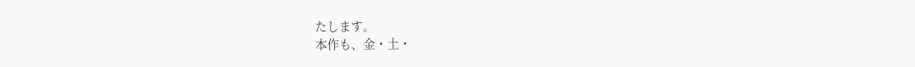たします。
本作も、金・土・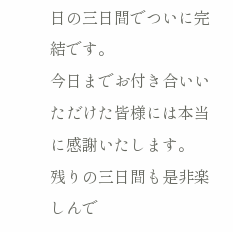日の三日間でついに完結です。
今日までお付き合いいただけた皆様には本当に感謝いたします。
残りの三日間も是非楽しんで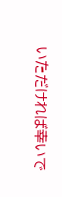いただければ幸いで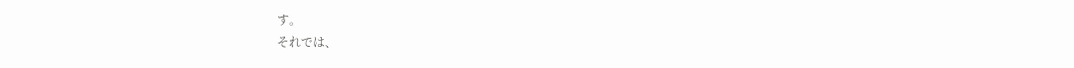す。
それでは、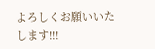よろしくお願いいたします!!!